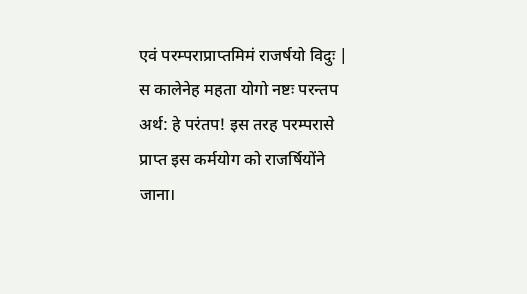एवं परम्पराप्राप्तमिमं राजर्षयो विदुः | स कालेनेह महता योगो नष्टः परन्तप
अर्थ: हे परंतप! इस तरह परम्परासे प्राप्त इस कर्मयोग को राजर्षियोंने जाना।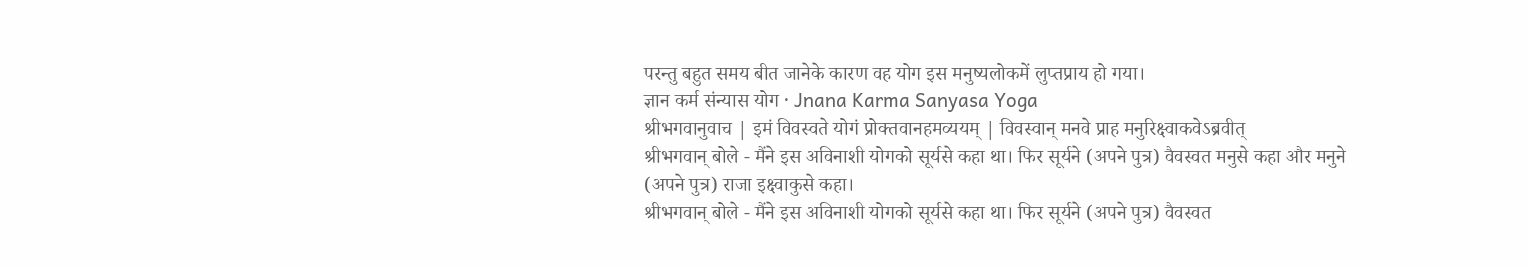परन्तु बहुत समय बीत जानेके कारण वह योग इस मनुष्यलोकमें लुप्तप्राय हो गया।
ज्ञान कर्म संन्यास योग · Jnana Karma Sanyasa Yoga
श्रीभगवानुवाच | इमं विवस्वते योगं प्रोक्तवानहमव्ययम् | विवस्वान् मनवे प्राह मनुरिक्ष्वाकवेऽब्रवीत्
श्रीभगवान् बोले - मैंने इस अविनाशी योगको सूर्यसे कहा था। फिर सूर्यने (अपने पुत्र) वैवस्वत मनुसे कहा और मनुने (अपने पुत्र) राजा इक्ष्वाकुसे कहा।
श्रीभगवान् बोले - मैंने इस अविनाशी योगको सूर्यसे कहा था। फिर सूर्यने (अपने पुत्र) वैवस्वत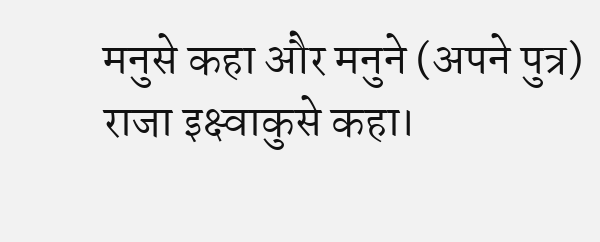मनुसे कहा और मनुने (अपने पुत्र) राजा इक्ष्वाकुसे कहा।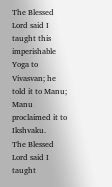The Blessed Lord said I taught this imperishable Yoga to Vivasvan; he told it to Manu; Manu proclaimed it to Ikshvaku.
The Blessed Lord said I taught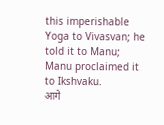this imperishable Yoga to Vivasvan; he told it to Manu; Manu proclaimed it to Ikshvaku.
आगे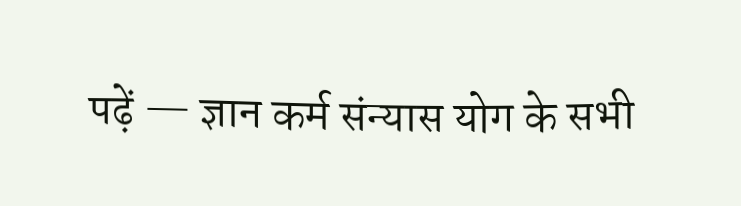पढ़ें — ज्ञान कर्म संन्यास योग के सभी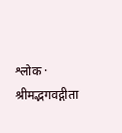श्लोक · श्रीमद्भगवद्गीता